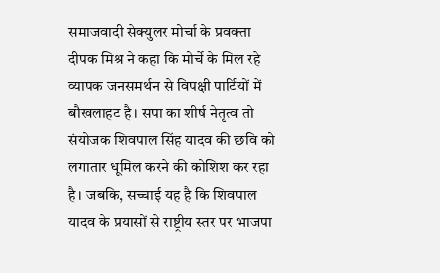समाजवादी सेक्युलर मोर्चा के प्रवक्ता दीपक मिश्र ने कहा कि मोर्चे के मिल रहे व्यापक जनसमर्थन से विपक्षी पार्टियों में बौखलाहट है। सपा का शीर्ष नेतृत्व तो संयोजक शिवपाल सिंह यादव की छवि को लगातार धूमिल करने की कोशिश कर रहा है। जबकि, सच्चाई यह है कि शिवपाल यादव के प्रयासों से राष्ट्रीय स्तर पर भाजपा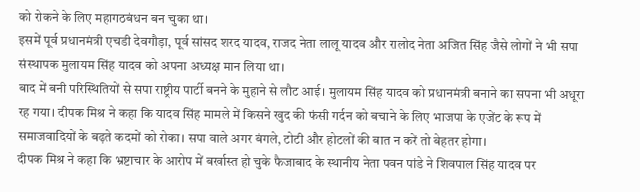को रोकने के लिए महागठबंधन बन चुका था।
इसमें पूर्व प्रधानमंत्री एचडी देवगौड़ा, पूर्व सांसद शरद यादव, राजद नेता लालू यादव और रालोद नेता अजित सिंह जैसे लोगों ने भी सपा संस्थापक मुलायम सिंह यादव को अपना अध्यक्ष मान लिया था।
बाद में बनी परिस्थितियों से सपा राष्ट्रीय पार्टी बनने के मुहाने से लौट आई। मुलायम सिंह यादव को प्रधानमंत्री बनाने का सपना भी अधूरा रह गया। दीपक मिश्र ने कहा कि यादव सिंह मामले में किसने खुद की फंसी गर्दन को बचाने के लिए भाजपा के एजेंट के रूप में समाजवादियों के बढ़ते कदमों को रोका। सपा वाले अगर बंगले, टोटी और होटलों की बात न करें तो बेहतर होगा।
दीपक मिश्र ने कहा कि भ्रष्टाचार के आरोप में बर्खास्त हो चुके फैजाबाद के स्थानीय नेता पवन पांडे ने शिवपाल सिंह यादव पर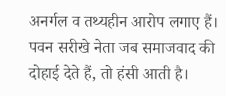अनर्गल व तथ्यहीन आरोप लगाए हैं। पवन सरीखे नेता जब समाजवाद की दोहाई देते हैं, तो हंसी आती है।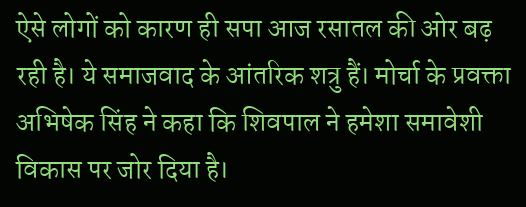ऐसे लोगों को कारण ही सपा आज रसातल की ओर बढ़ रही है। ये समाजवाद के आंतरिक शत्रु हैं। मोर्चा के प्रवक्ता अभिषेक सिंह ने कहा कि शिवपाल ने हमेशा समावेशी विकास पर जोर दिया है।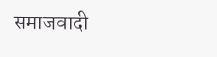समाजवादी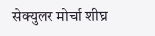सेक्युलर मोर्चा शीघ्र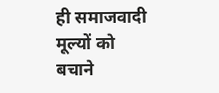ही समाजवादी मूल्यों को बचाने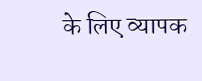के लिए व्यापक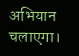अभियान चलाएगा।